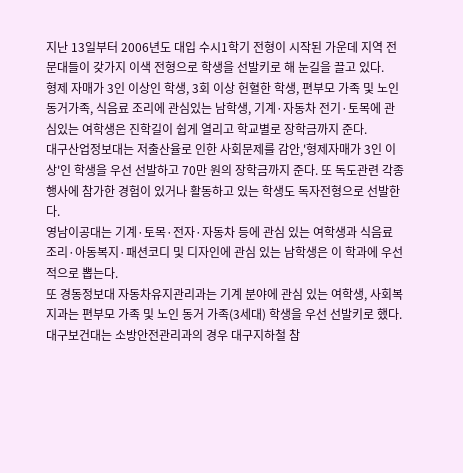지난 13일부터 2006년도 대입 수시1학기 전형이 시작된 가운데 지역 전문대들이 갖가지 이색 전형으로 학생을 선발키로 해 눈길을 끌고 있다.
형제 자매가 3인 이상인 학생, 3회 이상 헌혈한 학생, 편부모 가족 및 노인 동거가족, 식음료 조리에 관심있는 남학생, 기계·자동차 전기·토목에 관심있는 여학생은 진학길이 쉽게 열리고 학교별로 장학금까지 준다.
대구산업정보대는 저출산율로 인한 사회문제를 감안,'형제자매가 3인 이상'인 학생을 우선 선발하고 70만 원의 장학금까지 준다. 또 독도관련 각종 행사에 참가한 경험이 있거나 활동하고 있는 학생도 독자전형으로 선발한다.
영남이공대는 기계·토목·전자·자동차 등에 관심 있는 여학생과 식음료 조리·아동복지·패션코디 및 디자인에 관심 있는 남학생은 이 학과에 우선적으로 뽑는다.
또 경동정보대 자동차유지관리과는 기계 분야에 관심 있는 여학생, 사회복지과는 편부모 가족 및 노인 동거 가족(3세대) 학생을 우선 선발키로 했다.
대구보건대는 소방안전관리과의 경우 대구지하철 참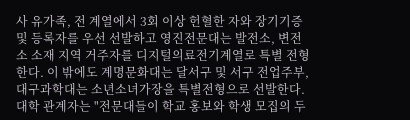사 유가족, 전 계열에서 3회 이상 헌혈한 자와 장기기증 및 등록자를 우선 선발하고 영진전문대는 발전소, 변전소 소재 지역 거주자를 디지털의료전기계열로 특별 전형한다. 이 밖에도 계명문화대는 달서구 및 서구 전업주부, 대구과학대는 소년소녀가장을 특별전형으로 선발한다.대학 관계자는 "전문대들이 학교 홍보와 학생 모집의 두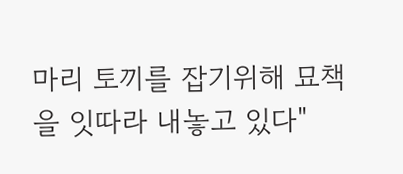마리 토끼를 잡기위해 묘책을 잇따라 내놓고 있다"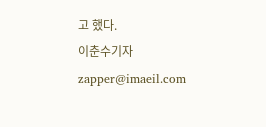고 했다.
이춘수기자 zapper@imaeil.com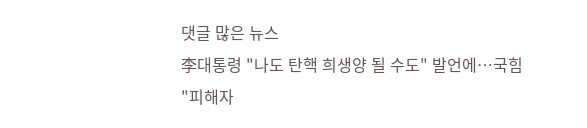댓글 많은 뉴스
李대통령 "나도 탄핵 희생양 될 수도" 발언에…국힘 "피해자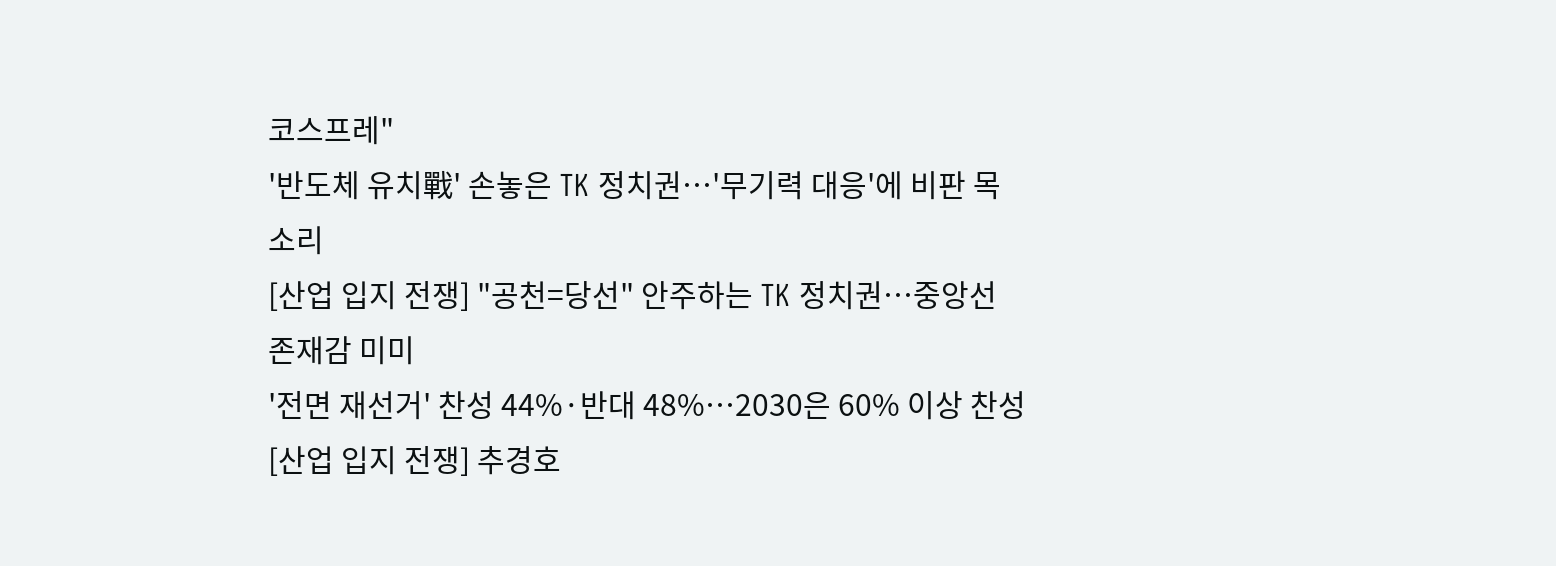코스프레"
'반도체 유치戰' 손놓은 TK 정치권…'무기력 대응'에 비판 목소리
[산업 입지 전쟁] "공천=당선" 안주하는 TK 정치권…중앙선 존재감 미미
'전면 재선거' 찬성 44%·반대 48%…2030은 60% 이상 찬성
[산업 입지 전쟁] 추경호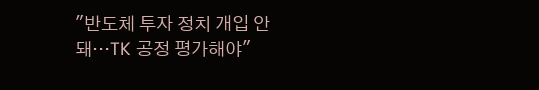"반도체 투자 정치 개입 안 돼…TK 공정 평가해야"